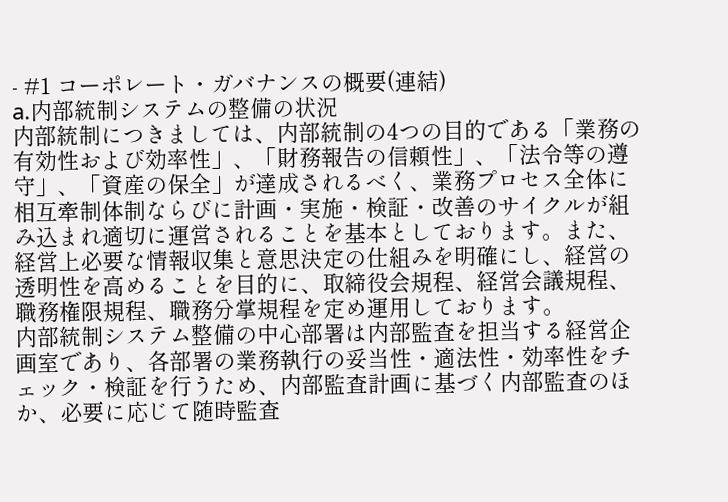- #1 コーポレート・ガバナンスの概要(連結)
a.内部統制システムの整備の状況
内部統制につきましては、内部統制の4つの目的である「業務の有効性および効率性」、「財務報告の信頼性」、「法令等の遵守」、「資産の保全」が達成されるべく、業務プロセス全体に相互牽制体制ならびに計画・実施・検証・改善のサイクルが組み込まれ適切に運営されることを基本としております。また、経営上必要な情報収集と意思決定の仕組みを明確にし、経営の透明性を高めることを目的に、取締役会規程、経営会議規程、職務権限規程、職務分掌規程を定め運用しております。
内部統制システム整備の中心部署は内部監査を担当する経営企画室であり、各部署の業務執行の妥当性・適法性・効率性をチェック・検証を行うため、内部監査計画に基づく内部監査のほか、必要に応じて随時監査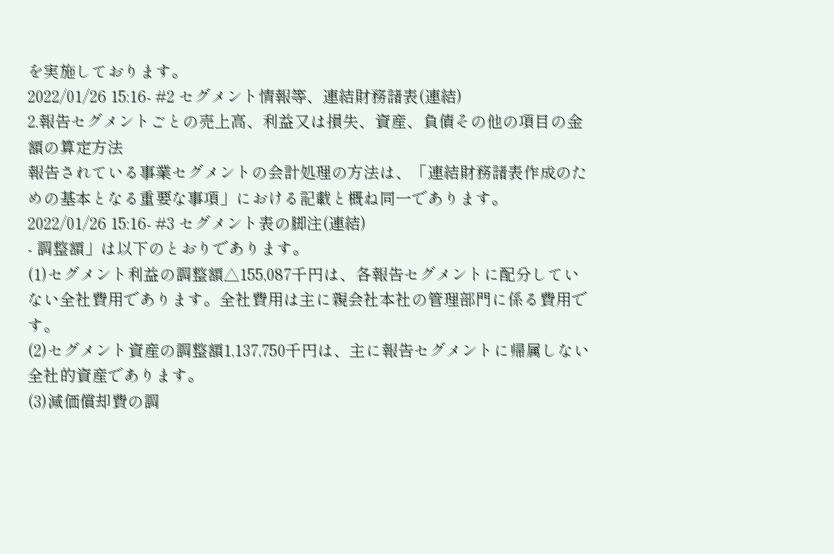を実施しております。
2022/01/26 15:16- #2 セグメント情報等、連結財務諸表(連結)
2.報告セグメントごとの売上高、利益又は損失、資産、負債その他の項目の金額の算定方法
報告されている事業セグメントの会計処理の方法は、「連結財務諸表作成のための基本となる重要な事項」における記載と概ね同一であります。
2022/01/26 15:16- #3 セグメント表の脚注(連結)
- 調整額」は以下のとおりであります。
(1)セグメント利益の調整額△155,087千円は、各報告セグメントに配分していない全社費用であります。全社費用は主に親会社本社の管理部門に係る費用です。
(2)セグメント資産の調整額1,137,750千円は、主に報告セグメントに帰属しない全社的資産であります。
(3)減価償却費の調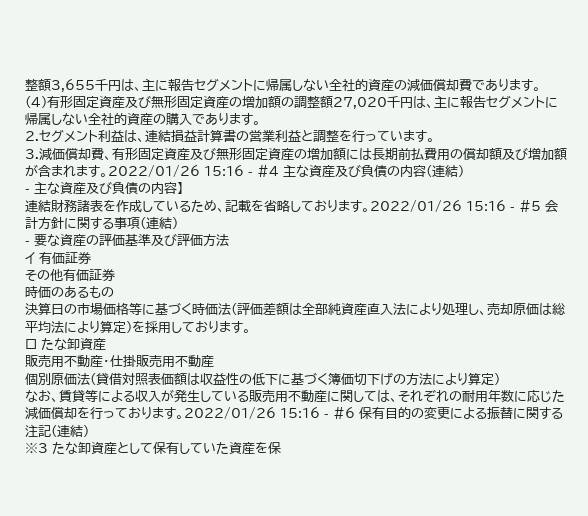整額3,655千円は、主に報告セグメントに帰属しない全社的資産の減価償却費であります。
(4)有形固定資産及び無形固定資産の増加額の調整額27,020千円は、主に報告セグメントに帰属しない全社的資産の購入であります。
2.セグメント利益は、連結損益計算書の営業利益と調整を行っています。
3.減価償却費、有形固定資産及び無形固定資産の増加額には長期前払費用の償却額及び増加額が含まれます。2022/01/26 15:16 - #4 主な資産及び負債の内容(連結)
- 主な資産及び負債の内容】
連結財務諸表を作成しているため、記載を省略しております。2022/01/26 15:16 - #5 会計方針に関する事項(連結)
- 要な資産の評価基準及び評価方法
イ 有価証券
その他有価証券
時価のあるもの
決算日の市場価格等に基づく時価法(評価差額は全部純資産直入法により処理し、売却原価は総平均法により算定)を採用しております。
ロ たな卸資産
販売用不動産・仕掛販売用不動産
個別原価法(貸借対照表価額は収益性の低下に基づく簿価切下げの方法により算定)
なお、賃貸等による収入が発生している販売用不動産に関しては、それぞれの耐用年数に応じた減価償却を行っております。2022/01/26 15:16 - #6 保有目的の変更による振替に関する注記(連結)
※3 たな卸資産として保有していた資産を保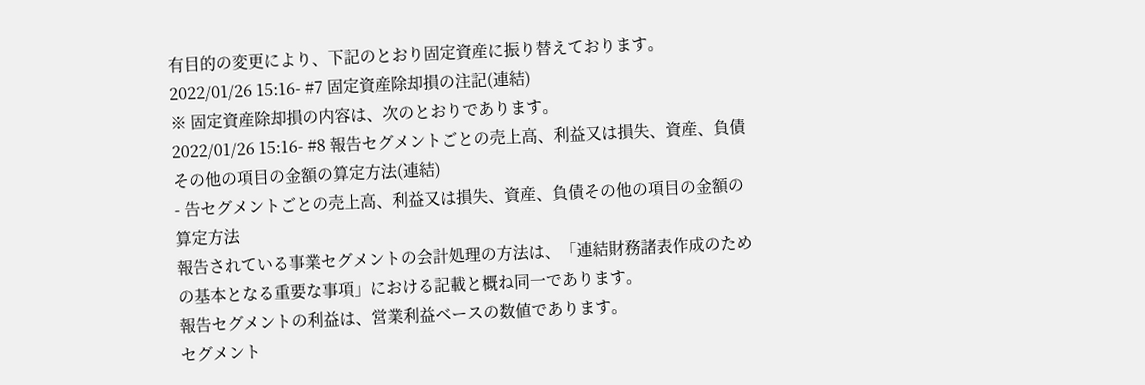有目的の変更により、下記のとおり固定資産に振り替えております。
2022/01/26 15:16- #7 固定資産除却損の注記(連結)
※ 固定資産除却損の内容は、次のとおりであります。
2022/01/26 15:16- #8 報告セグメントごとの売上高、利益又は損失、資産、負債その他の項目の金額の算定方法(連結)
- 告セグメントごとの売上高、利益又は損失、資産、負債その他の項目の金額の算定方法
報告されている事業セグメントの会計処理の方法は、「連結財務諸表作成のための基本となる重要な事項」における記載と概ね同一であります。
報告セグメントの利益は、営業利益ベースの数値であります。
セグメント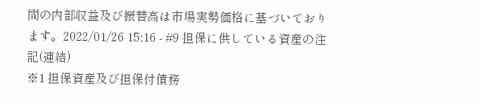間の内部収益及び振替高は市場実勢価格に基づいております。2022/01/26 15:16 - #9 担保に供している資産の注記(連結)
※1 担保資産及び担保付債務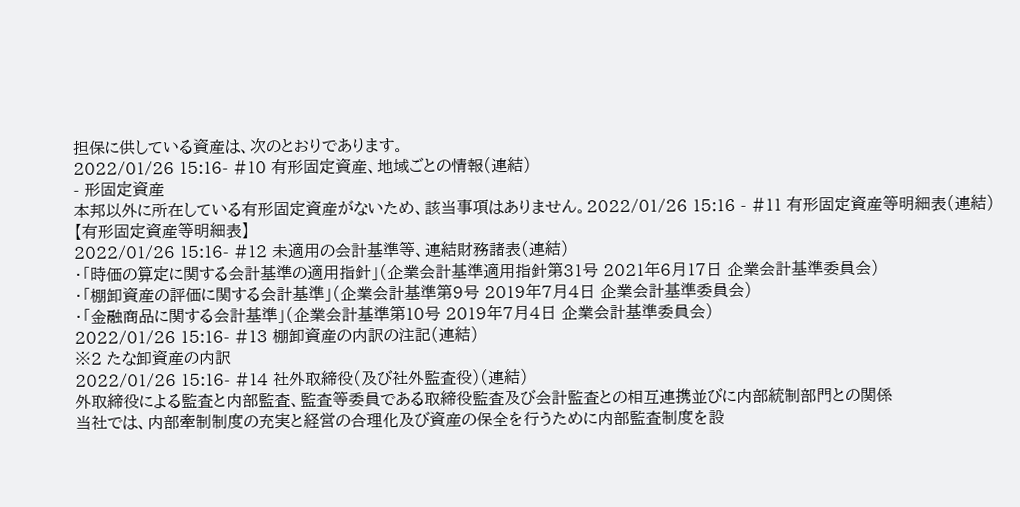担保に供している資産は、次のとおりであります。
2022/01/26 15:16- #10 有形固定資産、地域ごとの情報(連結)
- 形固定資産
本邦以外に所在している有形固定資産がないため、該当事項はありません。2022/01/26 15:16 - #11 有形固定資産等明細表(連結)
【有形固定資産等明細表】
2022/01/26 15:16- #12 未適用の会計基準等、連結財務諸表(連結)
・「時価の算定に関する会計基準の適用指針」(企業会計基準適用指針第31号 2021年6月17日 企業会計基準委員会)
・「棚卸資産の評価に関する会計基準」(企業会計基準第9号 2019年7月4日 企業会計基準委員会)
・「金融商品に関する会計基準」(企業会計基準第10号 2019年7月4日 企業会計基準委員会)
2022/01/26 15:16- #13 棚卸資産の内訳の注記(連結)
※2 たな卸資産の内訳
2022/01/26 15:16- #14 社外取締役(及び社外監査役)(連結)
外取締役による監査と内部監査、監査等委員である取締役監査及び会計監査との相互連携並びに内部統制部門との関係
当社では、内部牽制制度の充実と経営の合理化及び資産の保全を行うために内部監査制度を設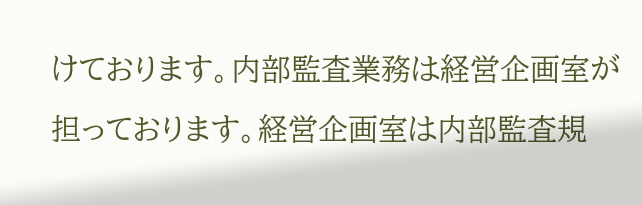けております。内部監査業務は経営企画室が担っております。経営企画室は内部監査規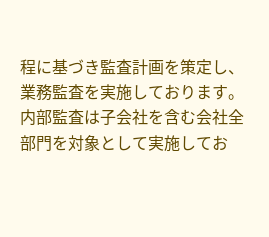程に基づき監査計画を策定し、業務監査を実施しております。内部監査は子会社を含む会社全部門を対象として実施してお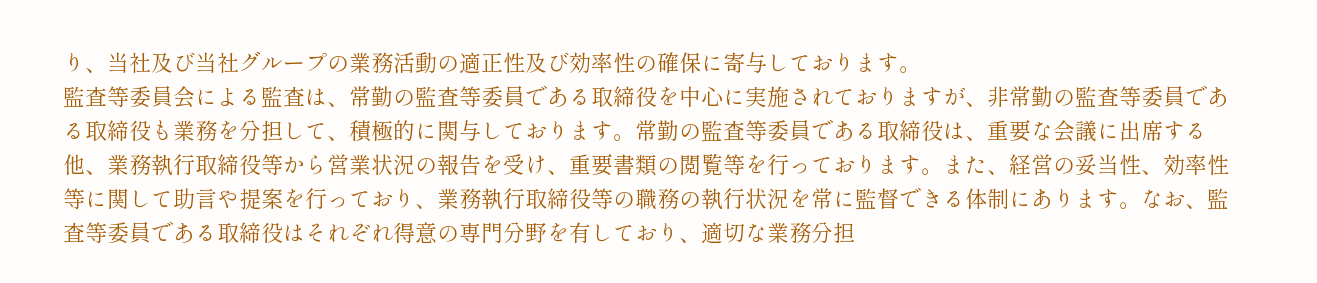り、当社及び当社グループの業務活動の適正性及び効率性の確保に寄与しております。
監査等委員会による監査は、常勤の監査等委員である取締役を中心に実施されておりますが、非常勤の監査等委員である取締役も業務を分担して、積極的に関与しております。常勤の監査等委員である取締役は、重要な会議に出席する他、業務執行取締役等から営業状況の報告を受け、重要書類の閲覧等を行っております。また、経営の妥当性、効率性等に関して助言や提案を行っており、業務執行取締役等の職務の執行状況を常に監督できる体制にあります。なお、監査等委員である取締役はそれぞれ得意の専門分野を有しており、適切な業務分担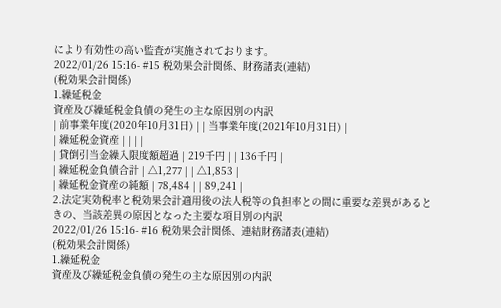により有効性の高い監査が実施されております。
2022/01/26 15:16- #15 税効果会計関係、財務諸表(連結)
(税効果会計関係)
1.繰延税金
資産及び繰延税金負債の発生の主な原因別の内訳
| 前事業年度(2020年10月31日) | | 当事業年度(2021年10月31日) |
| 繰延税金資産 | | | |
| 貸倒引当金繰入限度額超過 | 219千円 | | 136千円 |
| 繰延税金負債合計 | △1,277 | | △1,853 |
| 繰延税金資産の純額 | 78,484 | | 89,241 |
2.法定実効税率と税効果会計適用後の法人税等の負担率との間に重要な差異があるときの、当該差異の原因となった主要な項目別の内訳
2022/01/26 15:16- #16 税効果会計関係、連結財務諸表(連結)
(税効果会計関係)
1.繰延税金
資産及び繰延税金負債の発生の主な原因別の内訳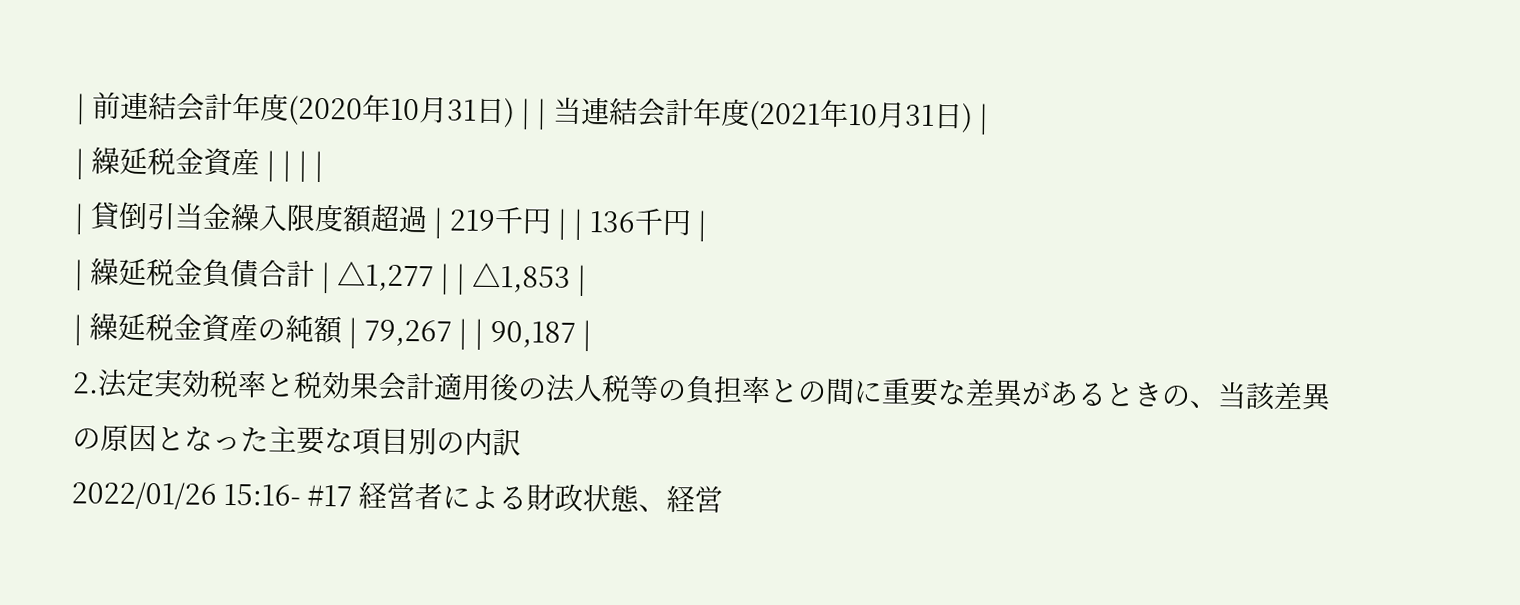| 前連結会計年度(2020年10月31日) | | 当連結会計年度(2021年10月31日) |
| 繰延税金資産 | | | |
| 貸倒引当金繰入限度額超過 | 219千円 | | 136千円 |
| 繰延税金負債合計 | △1,277 | | △1,853 |
| 繰延税金資産の純額 | 79,267 | | 90,187 |
2.法定実効税率と税効果会計適用後の法人税等の負担率との間に重要な差異があるときの、当該差異の原因となった主要な項目別の内訳
2022/01/26 15:16- #17 経営者による財政状態、経営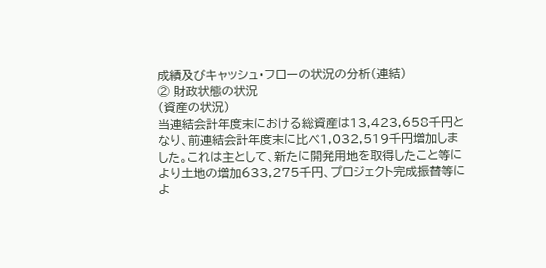成績及びキャッシュ・フローの状況の分析(連結)
② 財政状態の状況
(資産の状況)
当連結会計年度末における総資産は13,423,658千円となり、前連結会計年度末に比べ1,032,519千円増加しました。これは主として、新たに開発用地を取得したこと等により土地の増加633,275千円、プロジェクト完成振替等によ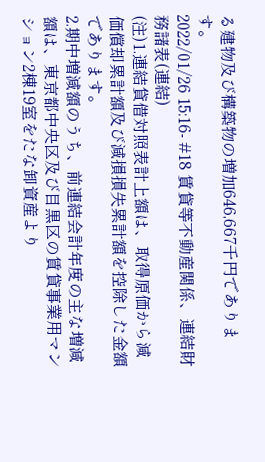る建物及び構築物の増加646,667千円であります。
2022/01/26 15:16- #18 賃貸等不動産関係、連結財務諸表(連結)
(注)1.連結貸借対照表計上額は、取得原価から減価償却累計額及び減損損失累計額を控除した金額であります。
2.期中増減額のうち、前連結会計年度の主な増減額は、東京都中央区及び目黒区の賃貸事業用マンション2棟19室をたな卸資産より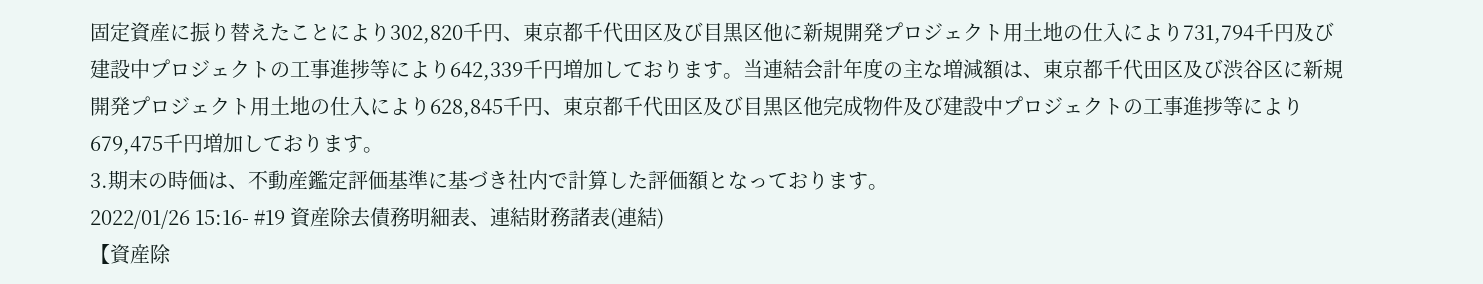固定資産に振り替えたことにより302,820千円、東京都千代田区及び目黒区他に新規開発プロジェクト用土地の仕入により731,794千円及び建設中プロジェクトの工事進捗等により642,339千円増加しております。当連結会計年度の主な増減額は、東京都千代田区及び渋谷区に新規開発プロジェクト用土地の仕入により628,845千円、東京都千代田区及び目黒区他完成物件及び建設中プロジェクトの工事進捗等により679,475千円増加しております。
3.期末の時価は、不動産鑑定評価基準に基づき社内で計算した評価額となっております。
2022/01/26 15:16- #19 資産除去債務明細表、連結財務諸表(連結)
【資産除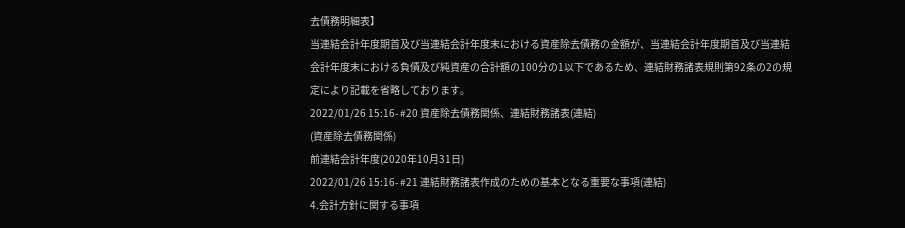去債務明細表】
当連結会計年度期首及び当連結会計年度末における資産除去債務の金額が、当連結会計年度期首及び当連結会計年度末における負債及び純資産の合計額の100分の1以下であるため、連結財務諸表規則第92条の2の規定により記載を省略しております。
2022/01/26 15:16- #20 資産除去債務関係、連結財務諸表(連結)
(資産除去債務関係)
前連結会計年度(2020年10月31日)
2022/01/26 15:16- #21 連結財務諸表作成のための基本となる重要な事項(連結)
4.会計方針に関する事項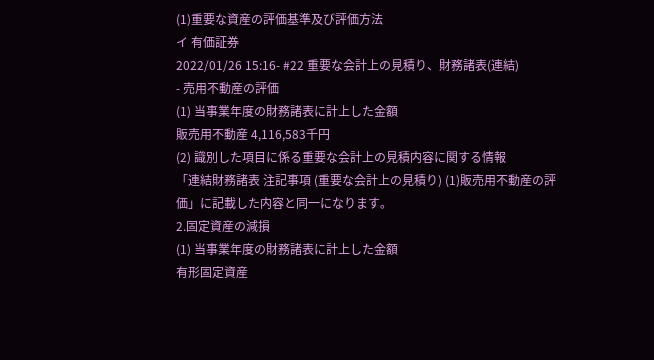(1)重要な資産の評価基準及び評価方法
イ 有価証券
2022/01/26 15:16- #22 重要な会計上の見積り、財務諸表(連結)
- 売用不動産の評価
(1) 当事業年度の財務諸表に計上した金額
販売用不動産 4,116,583千円
(2) 識別した項目に係る重要な会計上の見積内容に関する情報
「連結財務諸表 注記事項 (重要な会計上の見積り) (1)販売用不動産の評価」に記載した内容と同一になります。
2.固定資産の減損
(1) 当事業年度の財務諸表に計上した金額
有形固定資産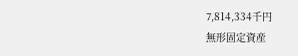7,814,334千円
無形固定資産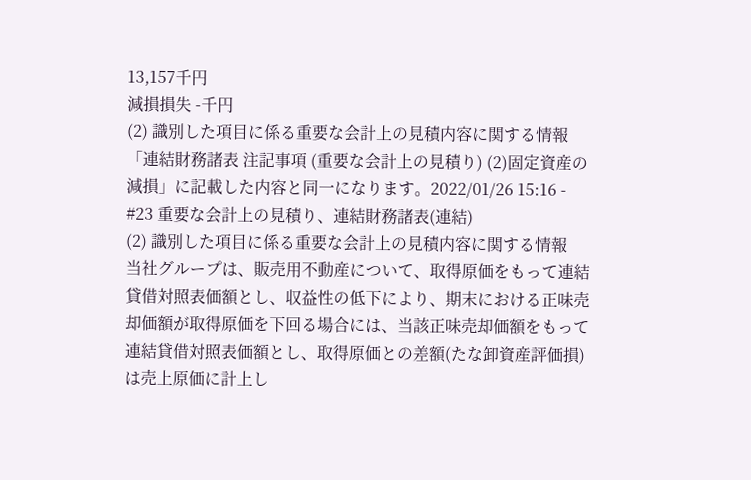13,157千円
減損損失 -千円
(2) 識別した項目に係る重要な会計上の見積内容に関する情報
「連結財務諸表 注記事項 (重要な会計上の見積り) (2)固定資産の減損」に記載した内容と同一になります。2022/01/26 15:16 - #23 重要な会計上の見積り、連結財務諸表(連結)
(2) 識別した項目に係る重要な会計上の見積内容に関する情報
当社グループは、販売用不動産について、取得原価をもって連結貸借対照表価額とし、収益性の低下により、期末における正味売却価額が取得原価を下回る場合には、当該正味売却価額をもって連結貸借対照表価額とし、取得原価との差額(たな卸資産評価損)は売上原価に計上し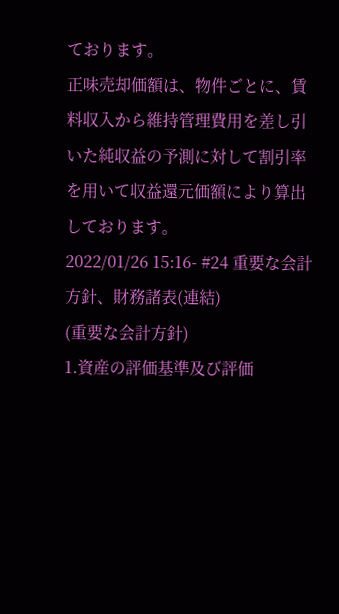ております。
正味売却価額は、物件ごとに、賃料収入から維持管理費用を差し引いた純収益の予測に対して割引率を用いて収益還元価額により算出しております。
2022/01/26 15:16- #24 重要な会計方針、財務諸表(連結)
(重要な会計方針)
1.資産の評価基準及び評価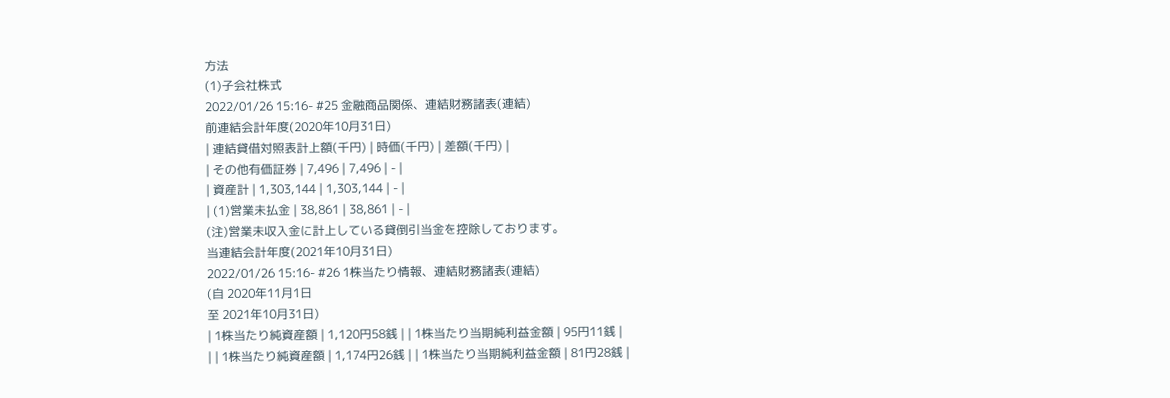方法
(1)子会社株式
2022/01/26 15:16- #25 金融商品関係、連結財務諸表(連結)
前連結会計年度(2020年10月31日)
| 連結貸借対照表計上額(千円) | 時価(千円) | 差額(千円) |
| その他有価証券 | 7,496 | 7,496 | - |
| 資産計 | 1,303,144 | 1,303,144 | - |
| (1)営業未払金 | 38,861 | 38,861 | - |
(注)営業未収入金に計上している貸倒引当金を控除しております。
当連結会計年度(2021年10月31日)
2022/01/26 15:16- #26 1株当たり情報、連結財務諸表(連結)
(自 2020年11月1日
至 2021年10月31日)
| 1株当たり純資産額 | 1,120円58銭 | | 1株当たり当期純利益金額 | 95円11銭 |
| | 1株当たり純資産額 | 1,174円26銭 | | 1株当たり当期純利益金額 | 81円28銭 |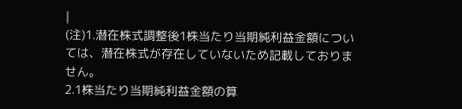|
(注)1.潜在株式調整後1株当たり当期純利益金額については、潜在株式が存在していないため記載しておりません。
2.1株当たり当期純利益金額の算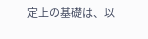定上の基礎は、以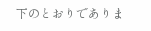下のとおりでありま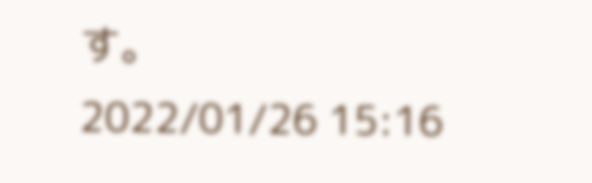す。
2022/01/26 15:16